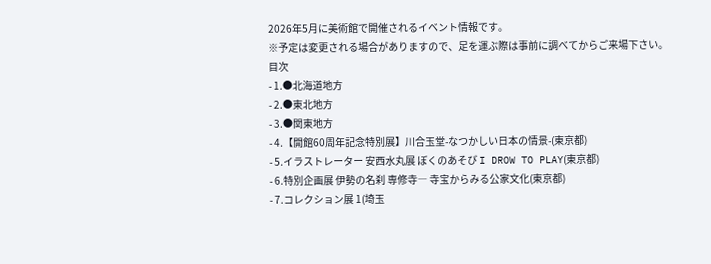2026年5月に美術館で開催されるイベント情報です。
※予定は変更される場合がありますので、足を運ぶ際は事前に調べてからご来場下さい。
目次
- 1.●北海道地方
- 2.●東北地方
- 3.●関東地方
- 4.【開館60周年記念特別展】川合玉堂-なつかしい日本の情景-(東京都)
- 5.イラストレーター 安西水丸展 ぼくのあそび I DROW TO PLAY(東京都)
- 6.特別企画展 伊勢の名刹 専修寺― 寺宝からみる公家文化(東京都)
- 7.コレクション展 1(埼玉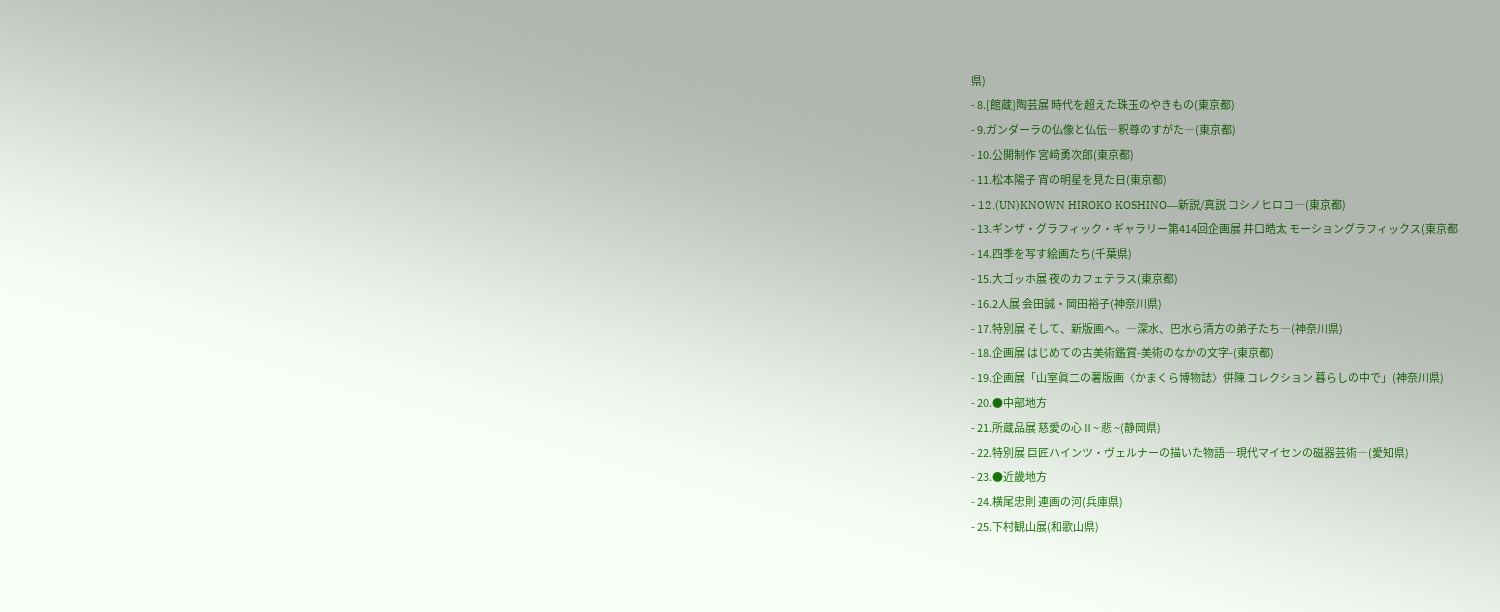県)
- 8.[館蔵]陶芸展 時代を超えた珠玉のやきもの(東京都)
- 9.ガンダーラの仏像と仏伝―釈尊のすがた―(東京都)
- 10.公開制作 宮﨑勇次郎(東京都)
- 11.松本陽子 宵の明星を見た日(東京都)
- 12.(UN)KNOWN HIROKO KOSHINO―新説/真説 コシノヒロコ―(東京都)
- 13.ギンザ・グラフィック・ギャラリー第414回企画展 井口皓太 モーショングラフィックス(東京都
- 14.四季を写す絵画たち(千葉県)
- 15.大ゴッホ展 夜のカフェテラス(東京都)
- 16.2人展 会田誠・岡田裕子(神奈川県)
- 17.特別展 そして、新版画へ。―深水、巴水ら清方の弟子たち―(神奈川県)
- 18.企画展 はじめての古美術鑑賞-美術のなかの文字-(東京都)
- 19.企画展「山室眞二の薯版画〈かまくら博物誌〉併陳 コレクション 暮らしの中で」(神奈川県)
- 20.●中部地方
- 21.所蔵品展 慈愛の心Ⅱ~ 悲 ~(静岡県)
- 22.特別展 巨匠ハインツ・ヴェルナーの描いた物語―現代マイセンの磁器芸術―(愛知県)
- 23.●近畿地方
- 24.横尾忠則 連画の河(兵庫県)
- 25.下村観山展(和歌山県)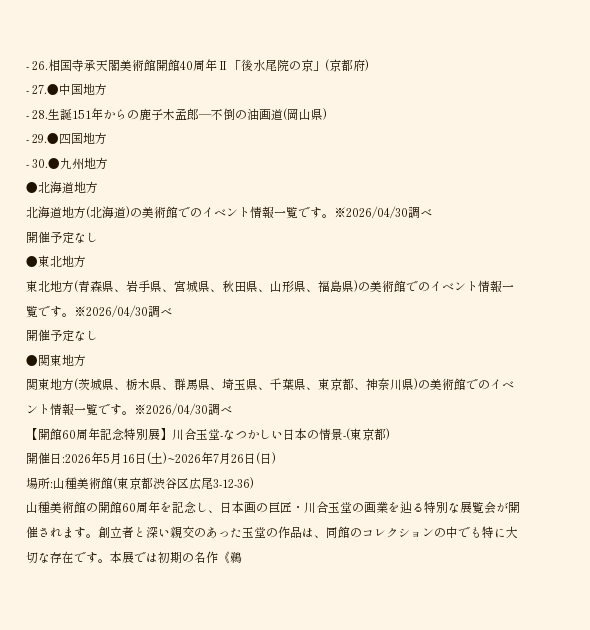- 26.相国寺承天閣美術館開館40周年Ⅱ「後水尾院の京」(京都府)
- 27.●中国地方
- 28.生誕151年からの鹿子木孟郎―不倒の油画道(岡山県)
- 29.●四国地方
- 30.●九州地方
●北海道地方
北海道地方(北海道)の美術館でのイベント情報一覧です。※2026/04/30調べ
開催予定なし
●東北地方
東北地方(青森県、岩手県、宮城県、秋田県、山形県、福島県)の美術館でのイベント情報一覧です。※2026/04/30調べ
開催予定なし
●関東地方
関東地方(茨城県、栃木県、群馬県、埼玉県、千葉県、東京都、神奈川県)の美術館でのイベント情報一覧です。※2026/04/30調べ
【開館60周年記念特別展】川合玉堂-なつかしい日本の情景-(東京都)
開催日:2026年5月16日(土)~2026年7月26日(日)
場所:山種美術館(東京都渋谷区広尾3-12-36)
山種美術館の開館60周年を記念し、日本画の巨匠・川合玉堂の画業を辿る特別な展覧会が開催されます。創立者と深い親交のあった玉堂の作品は、同館のコレクションの中でも特に大切な存在です。本展では初期の名作《鵜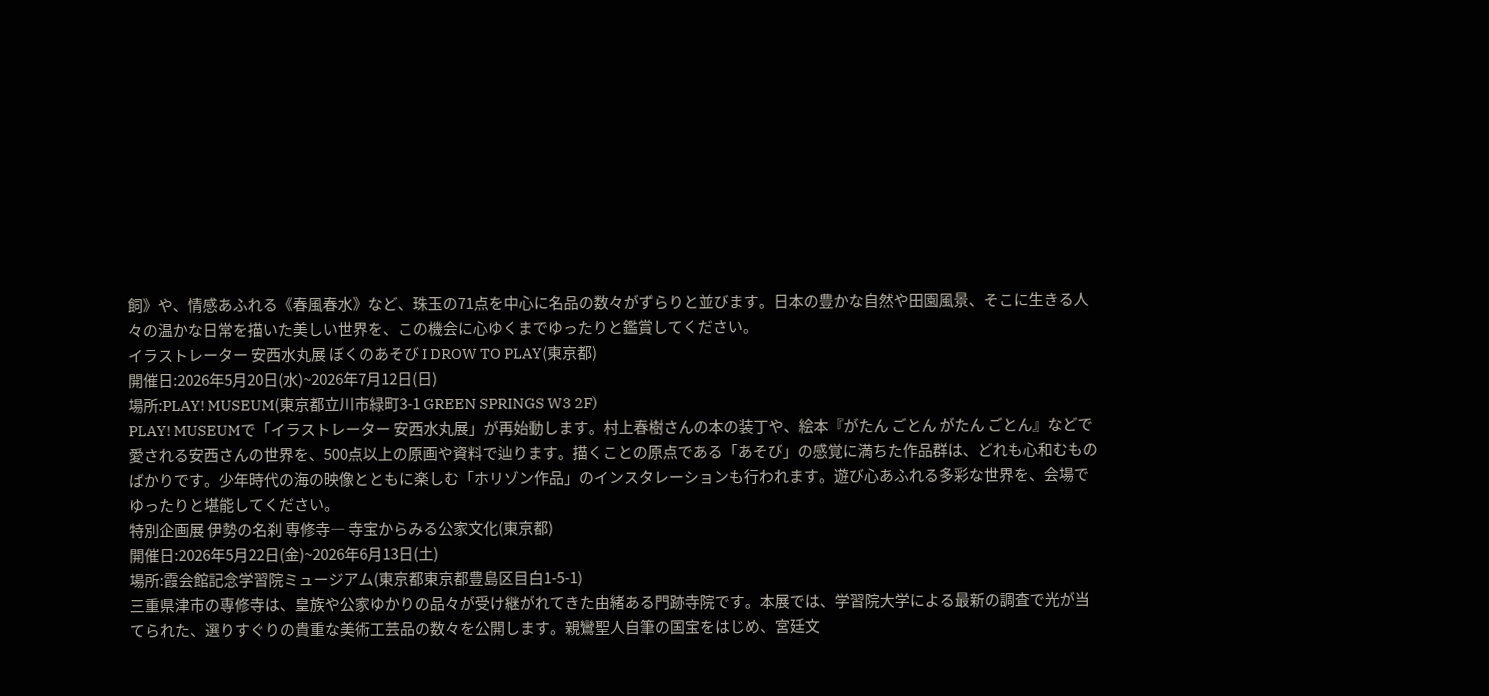飼》や、情感あふれる《春風春水》など、珠玉の71点を中心に名品の数々がずらりと並びます。日本の豊かな自然や田園風景、そこに生きる人々の温かな日常を描いた美しい世界を、この機会に心ゆくまでゆったりと鑑賞してください。
イラストレーター 安西水丸展 ぼくのあそび I DROW TO PLAY(東京都)
開催日:2026年5月20日(水)~2026年7月12日(日)
場所:PLAY! MUSEUM(東京都立川市緑町3-1 GREEN SPRINGS W3 2F)
PLAY! MUSEUMで「イラストレーター 安西水丸展」が再始動します。村上春樹さんの本の装丁や、絵本『がたん ごとん がたん ごとん』などで愛される安西さんの世界を、500点以上の原画や資料で辿ります。描くことの原点である「あそび」の感覚に満ちた作品群は、どれも心和むものばかりです。少年時代の海の映像とともに楽しむ「ホリゾン作品」のインスタレーションも行われます。遊び心あふれる多彩な世界を、会場でゆったりと堪能してください。
特別企画展 伊勢の名刹 専修寺― 寺宝からみる公家文化(東京都)
開催日:2026年5月22日(金)~2026年6月13日(土)
場所:霞会館記念学習院ミュージアム(東京都東京都豊島区目白1-5-1)
三重県津市の専修寺は、皇族や公家ゆかりの品々が受け継がれてきた由緒ある門跡寺院です。本展では、学習院大学による最新の調査で光が当てられた、選りすぐりの貴重な美術工芸品の数々を公開します。親鸞聖人自筆の国宝をはじめ、宮廷文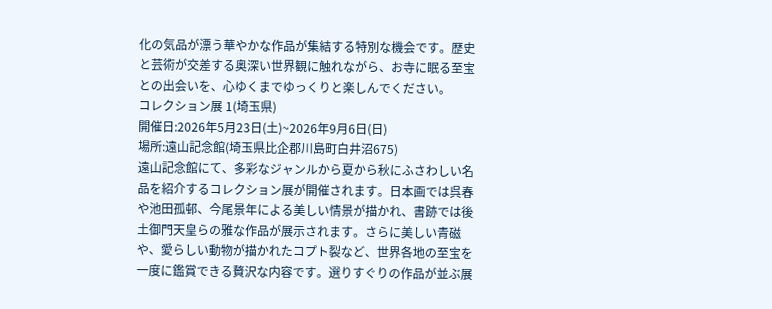化の気品が漂う華やかな作品が集結する特別な機会です。歴史と芸術が交差する奥深い世界観に触れながら、お寺に眠る至宝との出会いを、心ゆくまでゆっくりと楽しんでください。
コレクション展 1(埼玉県)
開催日:2026年5月23日(土)~2026年9月6日(日)
場所:遠山記念館(埼玉県比企郡川島町白井沼675)
遠山記念館にて、多彩なジャンルから夏から秋にふさわしい名品を紹介するコレクション展が開催されます。日本画では呉春や池田孤邨、今尾景年による美しい情景が描かれ、書跡では後土御門天皇らの雅な作品が展示されます。さらに美しい青磁や、愛らしい動物が描かれたコプト裂など、世界各地の至宝を一度に鑑賞できる贅沢な内容です。選りすぐりの作品が並ぶ展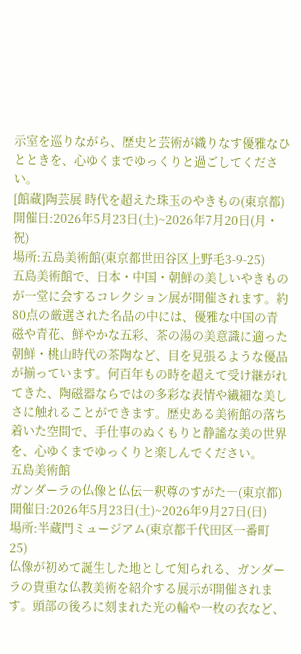示室を巡りながら、歴史と芸術が織りなす優雅なひとときを、心ゆくまでゆっくりと過ごしてください。
[館蔵]陶芸展 時代を超えた珠玉のやきもの(東京都)
開催日:2026年5月23日(土)~2026年7月20日(月・祝)
場所:五島美術館(東京都世田谷区上野毛3-9-25)
五島美術館で、日本・中国・朝鮮の美しいやきものが一堂に会するコレクション展が開催されます。約80点の厳選された名品の中には、優雅な中国の青磁や青花、鮮やかな五彩、茶の湯の美意識に適った朝鮮・桃山時代の茶陶など、目を見張るような優品が揃っています。何百年もの時を超えて受け継がれてきた、陶磁器ならではの多彩な表情や繊細な美しさに触れることができます。歴史ある美術館の落ち着いた空間で、手仕事のぬくもりと静謐な美の世界を、心ゆくまでゆっくりと楽しんでください。
五島美術館
ガンダーラの仏像と仏伝―釈尊のすがた―(東京都)
開催日:2026年5月23日(土)~2026年9月27日(日)
場所:半蔵門ミュージアム(東京都千代田区一番町25)
仏像が初めて誕生した地として知られる、ガンダーラの貴重な仏教美術を紹介する展示が開催されます。頭部の後ろに刻まれた光の輪や一枚の衣など、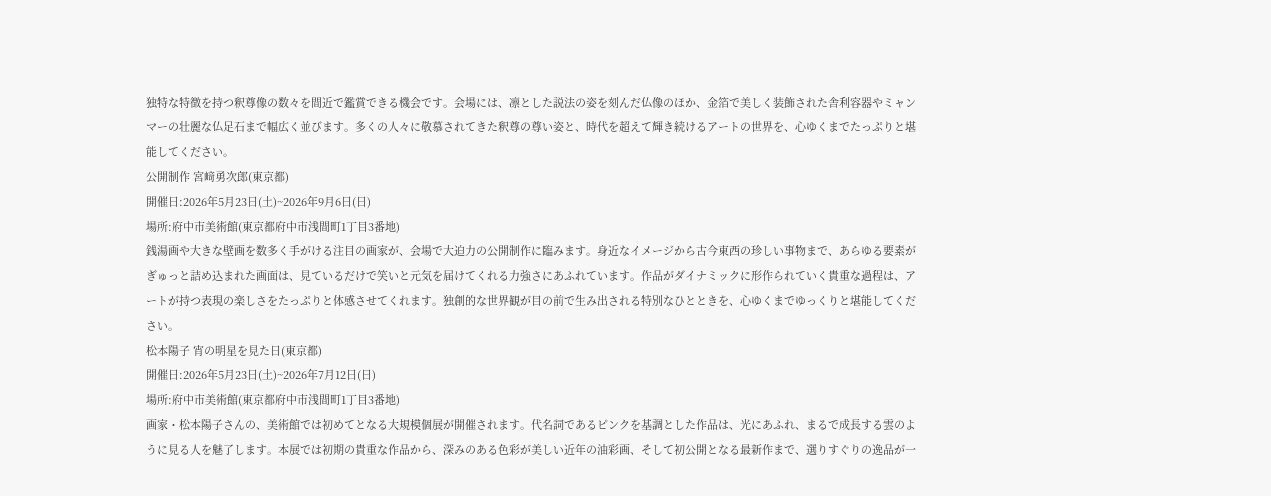独特な特徴を持つ釈尊像の数々を間近で鑑賞できる機会です。会場には、凛とした説法の姿を刻んだ仏像のほか、金箔で美しく装飾された舎利容器やミャンマーの壮麗な仏足石まで幅広く並びます。多くの人々に敬慕されてきた釈尊の尊い姿と、時代を超えて輝き続けるアートの世界を、心ゆくまでたっぷりと堪能してください。
公開制作 宮﨑勇次郎(東京都)
開催日:2026年5月23日(土)~2026年9月6日(日)
場所:府中市美術館(東京都府中市浅間町1丁目3番地)
銭湯画や大きな壁画を数多く手がける注目の画家が、会場で大迫力の公開制作に臨みます。身近なイメージから古今東西の珍しい事物まで、あらゆる要素がぎゅっと詰め込まれた画面は、見ているだけで笑いと元気を届けてくれる力強さにあふれています。作品がダイナミックに形作られていく貴重な過程は、アートが持つ表現の楽しさをたっぷりと体感させてくれます。独創的な世界観が目の前で生み出される特別なひとときを、心ゆくまでゆっくりと堪能してください。
松本陽子 宵の明星を見た日(東京都)
開催日:2026年5月23日(土)~2026年7月12日(日)
場所:府中市美術館(東京都府中市浅間町1丁目3番地)
画家・松本陽子さんの、美術館では初めてとなる大規模個展が開催されます。代名詞であるピンクを基調とした作品は、光にあふれ、まるで成長する雲のように見る人を魅了します。本展では初期の貴重な作品から、深みのある色彩が美しい近年の油彩画、そして初公開となる最新作まで、選りすぐりの逸品が一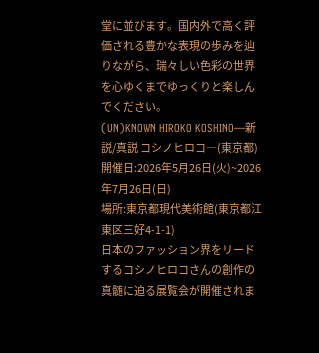堂に並びます。国内外で高く評価される豊かな表現の歩みを辿りながら、瑞々しい色彩の世界を心ゆくまでゆっくりと楽しんでください。
(UN)KNOWN HIROKO KOSHINO―新説/真説 コシノヒロコ―(東京都)
開催日:2026年5月26日(火)~2026年7月26日(日)
場所:東京都現代美術館(東京都江東区三好4-1-1)
日本のファッション界をリードするコシノヒロコさんの創作の真髄に迫る展覧会が開催されま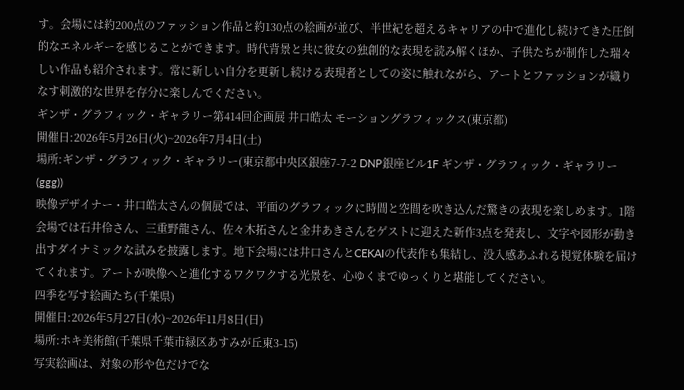す。会場には約200点のファッション作品と約130点の絵画が並び、半世紀を超えるキャリアの中で進化し続けてきた圧倒的なエネルギーを感じることができます。時代背景と共に彼女の独創的な表現を読み解くほか、子供たちが制作した瑞々しい作品も紹介されます。常に新しい自分を更新し続ける表現者としての姿に触れながら、アートとファッションが織りなす刺激的な世界を存分に楽しんでください。
ギンザ・グラフィック・ギャラリー第414回企画展 井口皓太 モーショングラフィックス(東京都)
開催日:2026年5月26日(火)~2026年7月4日(土)
場所:ギンザ・グラフィック・ギャラリー(東京都中央区銀座7-7-2 DNP銀座ビル1F ギンザ・グラフィック・ギャラリー(ggg))
映像デザイナー・井口皓太さんの個展では、平面のグラフィックに時間と空間を吹き込んだ驚きの表現を楽しめます。1階会場では石井伶さん、三重野龍さん、佐々木拓さんと金井あきさんをゲストに迎えた新作3点を発表し、文字や図形が動き出すダイナミックな試みを披露します。地下会場には井口さんとCEKAIの代表作も集結し、没入感あふれる視覚体験を届けてくれます。アートが映像へと進化するワクワクする光景を、心ゆくまでゆっくりと堪能してください。
四季を写す絵画たち(千葉県)
開催日:2026年5月27日(水)~2026年11月8日(日)
場所:ホキ美術館(千葉県千葉市緑区あすみが丘東3-15)
写実絵画は、対象の形や色だけでな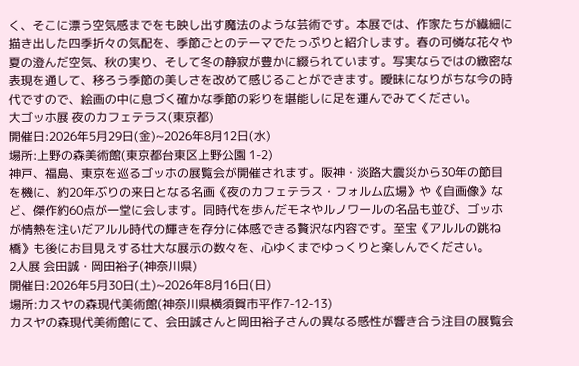く、そこに漂う空気感までをも映し出す魔法のような芸術です。本展では、作家たちが繊細に描き出した四季折々の気配を、季節ごとのテーマでたっぷりと紹介します。春の可憐な花々や夏の澄んだ空気、秋の実り、そして冬の静寂が豊かに綴られています。写実ならではの緻密な表現を通して、移ろう季節の美しさを改めて感じることができます。曖昧になりがちな今の時代ですので、絵画の中に息づく確かな季節の彩りを堪能しに足を運んでみてください。
大ゴッホ展 夜のカフェテラス(東京都)
開催日:2026年5月29日(金)~2026年8月12日(水)
場所:上野の森美術館(東京都台東区上野公園 1-2)
神戸、福島、東京を巡るゴッホの展覧会が開催されます。阪神・淡路大震災から30年の節目を機に、約20年ぶりの来日となる名画《夜のカフェテラス・フォルム広場》や《自画像》など、傑作約60点が一堂に会します。同時代を歩んだモネやルノワールの名品も並び、ゴッホが情熱を注いだアルル時代の輝きを存分に体感できる贅沢な内容です。至宝《アルルの跳ね橋》も後にお目見えする壮大な展示の数々を、心ゆくまでゆっくりと楽しんでください。
2人展 会田誠・岡田裕子(神奈川県)
開催日:2026年5月30日(土)~2026年8月16日(日)
場所:カスヤの森現代美術館(神奈川県横須賀市平作7-12-13)
カスヤの森現代美術館にて、会田誠さんと岡田裕子さんの異なる感性が響き合う注目の展覧会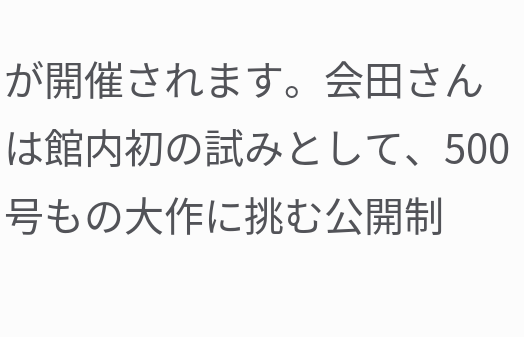が開催されます。会田さんは館内初の試みとして、500号もの大作に挑む公開制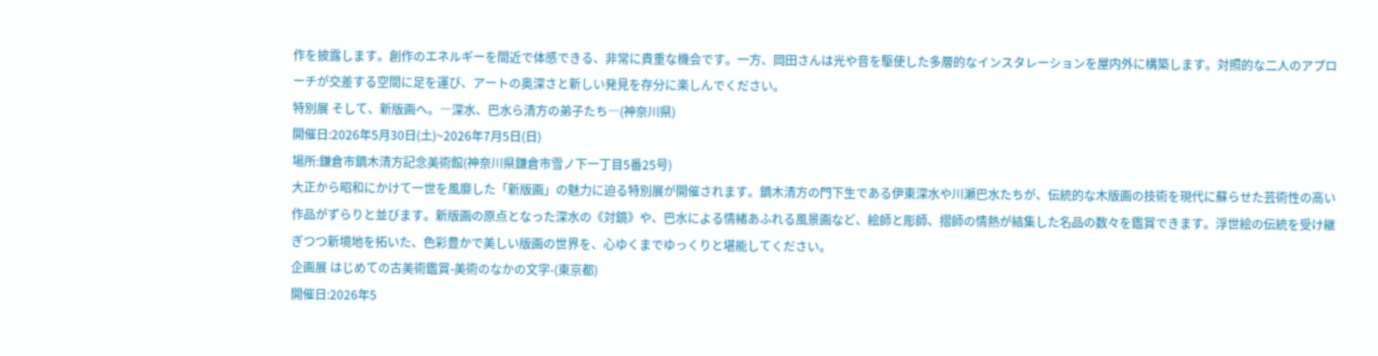作を披露します。創作のエネルギーを間近で体感できる、非常に貴重な機会です。一方、岡田さんは光や音を駆使した多層的なインスタレーションを屋内外に構築します。対照的な二人のアプローチが交差する空間に足を運び、アートの奥深さと新しい発見を存分に楽しんでください。
特別展 そして、新版画へ。―深水、巴水ら清方の弟子たち―(神奈川県)
開催日:2026年5月30日(土)~2026年7月5日(日)
場所:鎌倉市鏑木清方記念美術館(神奈川県鎌倉市雪ノ下一丁目5番25号)
大正から昭和にかけて一世を風靡した「新版画」の魅力に迫る特別展が開催されます。鏑木清方の門下生である伊東深水や川瀬巴水たちが、伝統的な木版画の技術を現代に蘇らせた芸術性の高い作品がずらりと並びます。新版画の原点となった深水の《対鏡》や、巴水による情緒あふれる風景画など、絵師と彫師、摺師の情熱が結集した名品の数々を鑑賞できます。浮世絵の伝統を受け継ぎつつ新境地を拓いた、色彩豊かで美しい版画の世界を、心ゆくまでゆっくりと堪能してください。
企画展 はじめての古美術鑑賞-美術のなかの文字-(東京都)
開催日:2026年5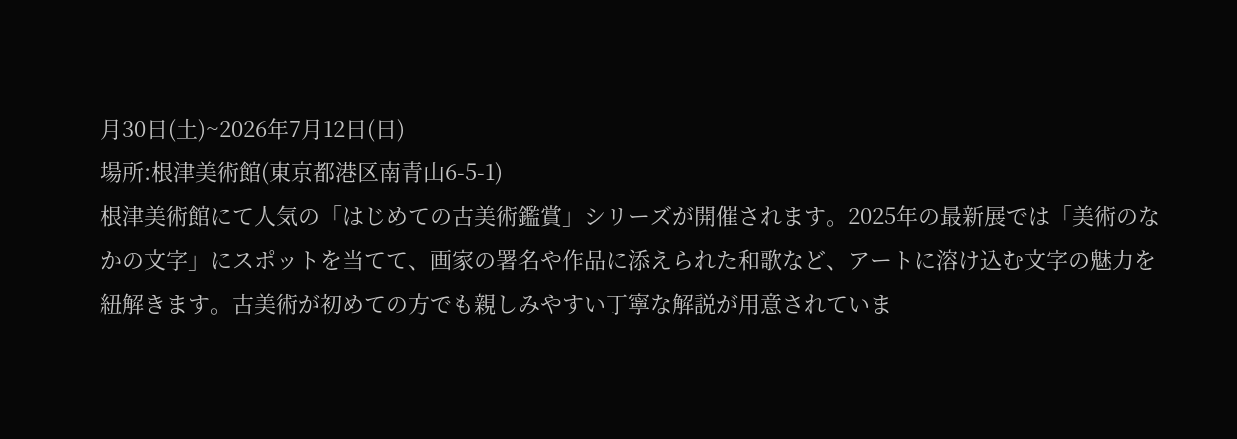月30日(土)~2026年7月12日(日)
場所:根津美術館(東京都港区南青山6-5-1)
根津美術館にて人気の「はじめての古美術鑑賞」シリーズが開催されます。2025年の最新展では「美術のなかの文字」にスポットを当てて、画家の署名や作品に添えられた和歌など、アートに溶け込む文字の魅力を紐解きます。古美術が初めての方でも親しみやすい丁寧な解説が用意されていま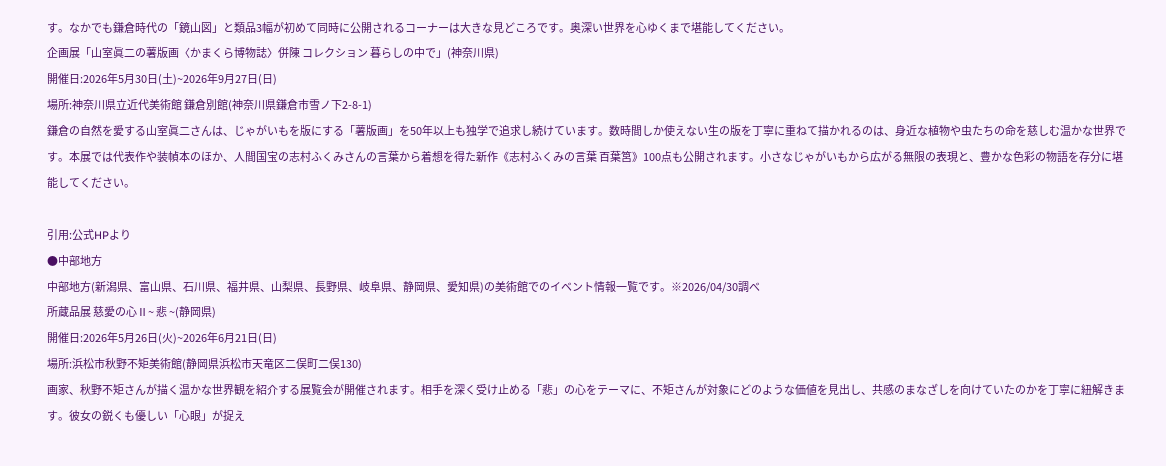す。なかでも鎌倉時代の「鏡山図」と類品3幅が初めて同時に公開されるコーナーは大きな見どころです。奥深い世界を心ゆくまで堪能してください。
企画展「山室眞二の薯版画〈かまくら博物誌〉併陳 コレクション 暮らしの中で」(神奈川県)
開催日:2026年5月30日(土)~2026年9月27日(日)
場所:神奈川県立近代美術館 鎌倉別館(神奈川県鎌倉市雪ノ下2-8-1)
鎌倉の自然を愛する山室眞二さんは、じゃがいもを版にする「薯版画」を50年以上も独学で追求し続けています。数時間しか使えない生の版を丁寧に重ねて描かれるのは、身近な植物や虫たちの命を慈しむ温かな世界です。本展では代表作や装幀本のほか、人間国宝の志村ふくみさんの言葉から着想を得た新作《志村ふくみの言葉 百葉筥》100点も公開されます。小さなじゃがいもから広がる無限の表現と、豊かな色彩の物語を存分に堪能してください。

引用:公式HPより
●中部地方
中部地方(新潟県、富山県、石川県、福井県、山梨県、長野県、岐阜県、静岡県、愛知県)の美術館でのイベント情報一覧です。※2026/04/30調べ
所蔵品展 慈愛の心Ⅱ~ 悲 ~(静岡県)
開催日:2026年5月26日(火)~2026年6月21日(日)
場所:浜松市秋野不矩美術館(静岡県浜松市天竜区二俣町二俣130)
画家、秋野不矩さんが描く温かな世界観を紹介する展覧会が開催されます。相手を深く受け止める「悲」の心をテーマに、不矩さんが対象にどのような価値を見出し、共感のまなざしを向けていたのかを丁寧に紐解きます。彼女の鋭くも優しい「心眼」が捉え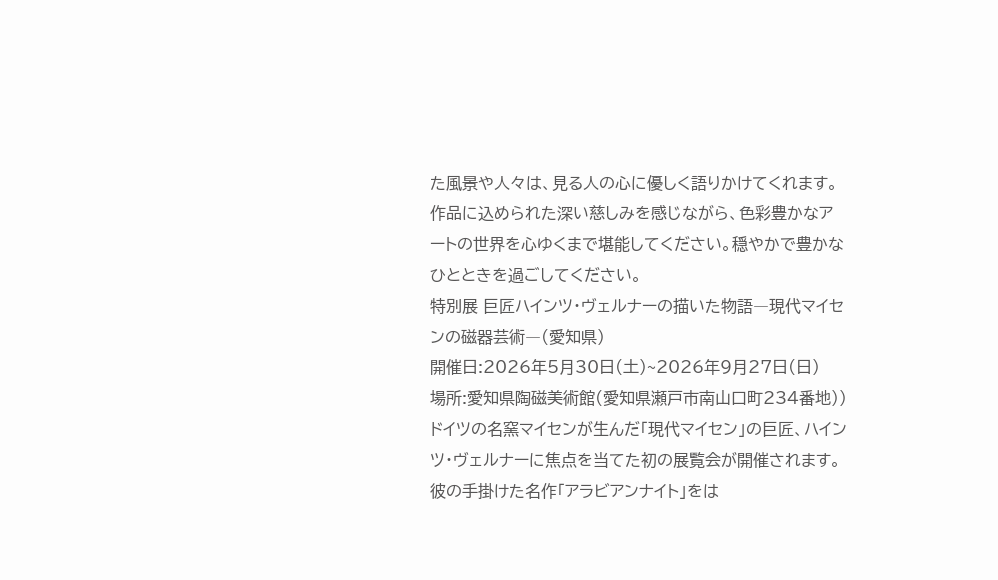た風景や人々は、見る人の心に優しく語りかけてくれます。作品に込められた深い慈しみを感じながら、色彩豊かなアートの世界を心ゆくまで堪能してください。穏やかで豊かなひとときを過ごしてください。
特別展 巨匠ハインツ・ヴェルナーの描いた物語―現代マイセンの磁器芸術―(愛知県)
開催日:2026年5月30日(土)~2026年9月27日(日)
場所:愛知県陶磁美術館(愛知県瀬戸市南山口町234番地))
ドイツの名窯マイセンが生んだ「現代マイセン」の巨匠、ハインツ・ヴェルナーに焦点を当てた初の展覧会が開催されます。彼の手掛けた名作「アラビアンナイト」をは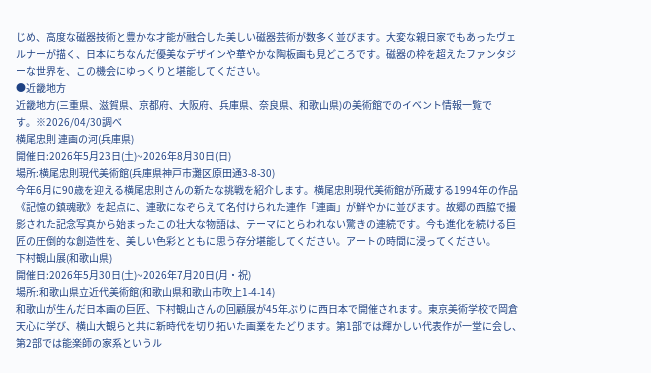じめ、高度な磁器技術と豊かな才能が融合した美しい磁器芸術が数多く並びます。大変な親日家でもあったヴェルナーが描く、日本にちなんだ優美なデザインや華やかな陶板画も見どころです。磁器の枠を超えたファンタジーな世界を、この機会にゆっくりと堪能してください。
●近畿地方
近畿地方(三重県、滋賀県、京都府、大阪府、兵庫県、奈良県、和歌山県)の美術館でのイベント情報一覧です。※2026/04/30調べ
横尾忠則 連画の河(兵庫県)
開催日:2026年5月23日(土)~2026年8月30日(日)
場所:横尾忠則現代美術館(兵庫県神戸市灘区原田通3-8-30)
今年6月に90歳を迎える横尾忠則さんの新たな挑戦を紹介します。横尾忠則現代美術館が所蔵する1994年の作品《記憶の鎮魂歌》を起点に、連歌になぞらえて名付けられた連作「連画」が鮮やかに並びます。故郷の西脇で撮影された記念写真から始まったこの壮大な物語は、テーマにとらわれない驚きの連続です。今も進化を続ける巨匠の圧倒的な創造性を、美しい色彩とともに思う存分堪能してください。アートの時間に浸ってください。
下村観山展(和歌山県)
開催日:2026年5月30日(土)~2026年7月20日(月・祝)
場所:和歌山県立近代美術館(和歌山県和歌山市吹上1-4-14)
和歌山が生んだ日本画の巨匠、下村観山さんの回顧展が45年ぶりに西日本で開催されます。東京美術学校で岡倉天心に学び、横山大観らと共に新時代を切り拓いた画業をたどります。第1部では輝かしい代表作が一堂に会し、第2部では能楽師の家系というル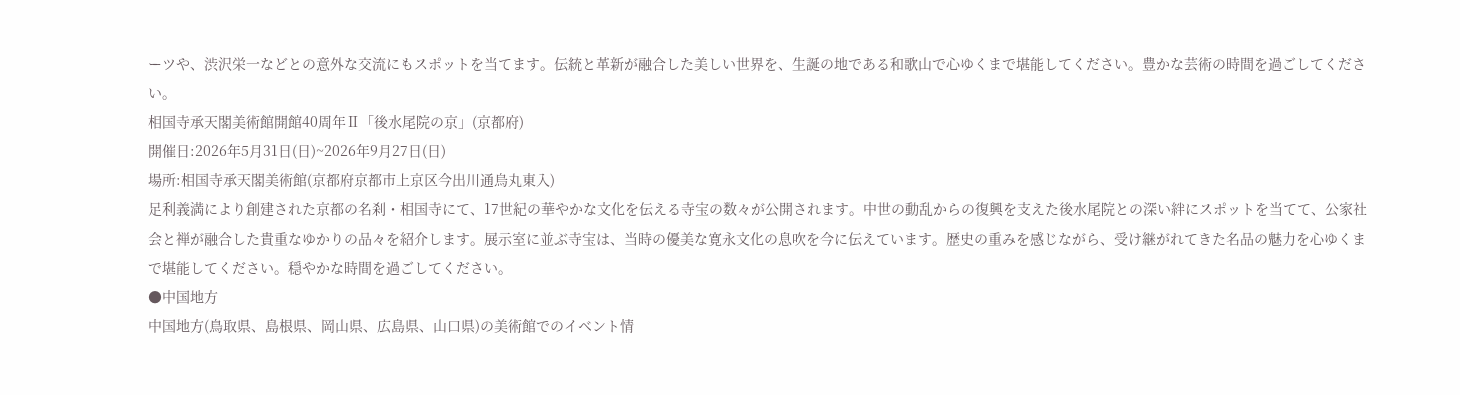ーツや、渋沢栄一などとの意外な交流にもスポットを当てます。伝統と革新が融合した美しい世界を、生誕の地である和歌山で心ゆくまで堪能してください。豊かな芸術の時間を過ごしてください。
相国寺承天閣美術館開館40周年Ⅱ「後水尾院の京」(京都府)
開催日:2026年5月31日(日)~2026年9月27日(日)
場所:相国寺承天閣美術館(京都府京都市上京区今出川通烏丸東入)
足利義満により創建された京都の名刹・相国寺にて、17世紀の華やかな文化を伝える寺宝の数々が公開されます。中世の動乱からの復興を支えた後水尾院との深い絆にスポットを当てて、公家社会と禅が融合した貴重なゆかりの品々を紹介します。展示室に並ぶ寺宝は、当時の優美な寛永文化の息吹を今に伝えています。歴史の重みを感じながら、受け継がれてきた名品の魅力を心ゆくまで堪能してください。穏やかな時間を過ごしてください。
●中国地方
中国地方(鳥取県、島根県、岡山県、広島県、山口県)の美術館でのイベント情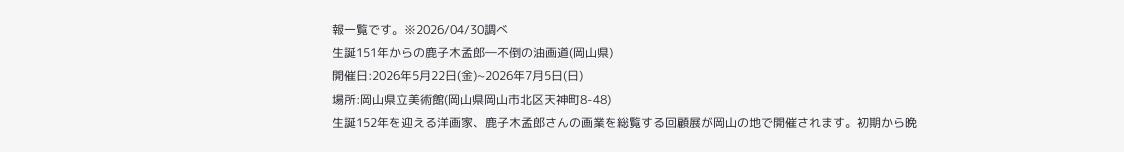報一覧です。※2026/04/30調べ
生誕151年からの鹿子木孟郎―不倒の油画道(岡山県)
開催日:2026年5月22日(金)~2026年7月5日(日)
場所:岡山県立美術館(岡山県岡山市北区天神町8-48)
生誕152年を迎える洋画家、鹿子木孟郎さんの画業を総覧する回顧展が岡山の地で開催されます。初期から晩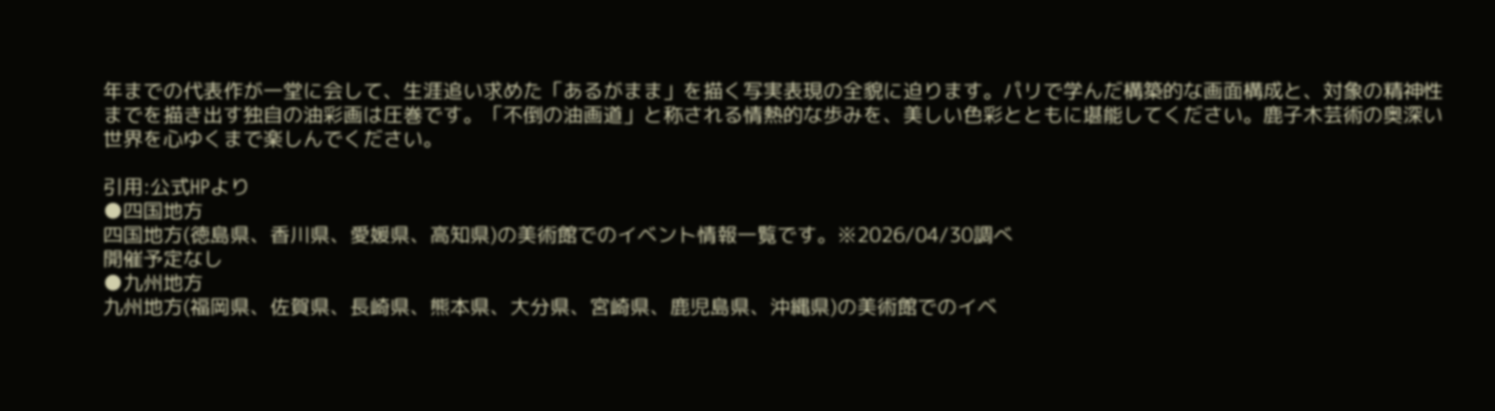年までの代表作が一堂に会して、生涯追い求めた「あるがまま」を描く写実表現の全貌に迫ります。パリで学んだ構築的な画面構成と、対象の精神性までを描き出す独自の油彩画は圧巻です。「不倒の油画道」と称される情熱的な歩みを、美しい色彩とともに堪能してください。鹿子木芸術の奥深い世界を心ゆくまで楽しんでください。

引用:公式HPより
●四国地方
四国地方(徳島県、香川県、愛媛県、高知県)の美術館でのイベント情報一覧です。※2026/04/30調べ
開催予定なし
●九州地方
九州地方(福岡県、佐賀県、長崎県、熊本県、大分県、宮崎県、鹿児島県、沖縄県)の美術館でのイベ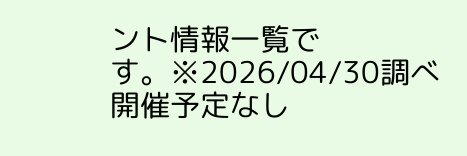ント情報一覧です。※2026/04/30調べ
開催予定なし